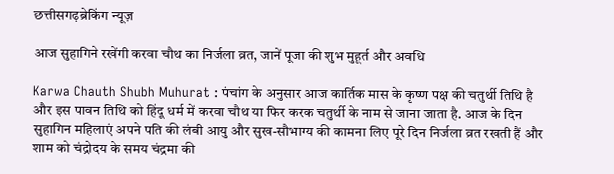छत्तीसगढ़ब्रेकिंग न्यूज़

आज सुहागिने रखेंगी करवा चौथ का निर्जला व्रत, जानें पूजा की शुभ मुहूर्त और अवधि

Karwa Chauth Shubh Muhurat : पंचांग के अनुसार आज कार्तिक मास के कृष्ण पक्ष की चतुर्थी तिथि है और इस पावन तिथि को हिंदू धर्म में करवा चौथ या फिर करक चतुर्थी के नाम से जाना जाता है. आज के दिन सुहागिन महिलाएं अपने पति की लंबी आयु और सुख-सौभाग्य की कामना लिए पूरे दिन निर्जला व्रत रखती हैं और शाम को चंद्रोदय के समय चंद्रमा की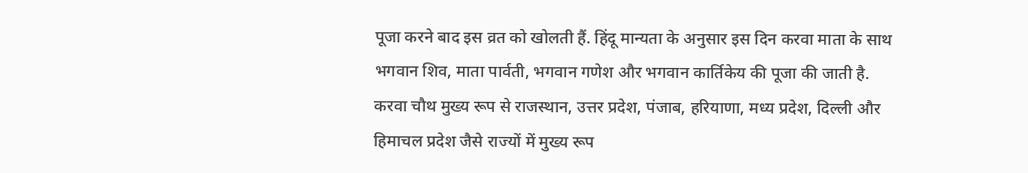पूजा करने बाद इस व्रत को खोलती हैं. हिंदू मान्यता के अनुसार इस दिन करवा माता के साथ भगवान शिव, माता पार्वती, भगवान गणेश और भगवान कार्तिकेय की पूजा की जाती है. करवा चौथ मुख्य रूप से राजस्थान, उत्तर प्रदेश, पंजाब, हरियाणा, मध्य प्रदेश, दिल्ली और हिमाचल प्रदेश जैसे राज्यों में मुख्य रूप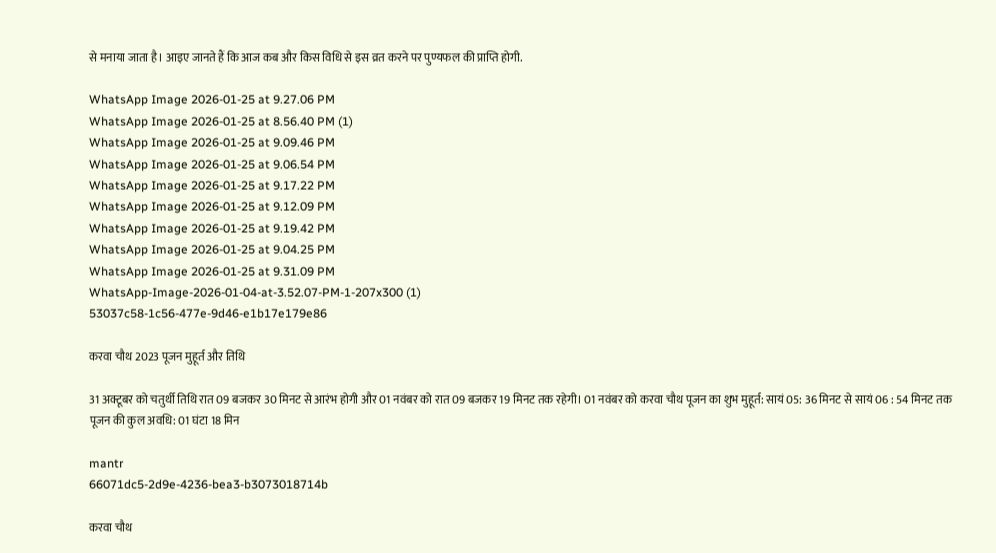से मनाया जाता है। आइए जानते हैं कि आज कब और किस विधि से इस व्रत करने पर पुण्यफल की प्राप्ति होगी.

WhatsApp Image 2026-01-25 at 9.27.06 PM
WhatsApp Image 2026-01-25 at 8.56.40 PM (1)
WhatsApp Image 2026-01-25 at 9.09.46 PM
WhatsApp Image 2026-01-25 at 9.06.54 PM
WhatsApp Image 2026-01-25 at 9.17.22 PM
WhatsApp Image 2026-01-25 at 9.12.09 PM
WhatsApp Image 2026-01-25 at 9.19.42 PM
WhatsApp Image 2026-01-25 at 9.04.25 PM
WhatsApp Image 2026-01-25 at 9.31.09 PM
WhatsApp-Image-2026-01-04-at-3.52.07-PM-1-207x300 (1)
53037c58-1c56-477e-9d46-e1b17e179e86

करवा चौथ 2023 पूजन मुहूर्त और तिथि

31 अक्टूबर को चतुर्थी तिथि रात 09 बजकर 30 मिनट से आरंभ होगी और 01 नवंबर को रात 09 बजकर 19 मिनट तक रहेगी। 01 नवंबर को करवा चौथ पूजन का शुभ मुहूर्त: सायं 05: 36 मिनट से सायं 06 : 54 मिनट तक
पूजन की कुल अवधि: 01 घंटा 18 मिन

mantr
66071dc5-2d9e-4236-bea3-b3073018714b

करवा चौथ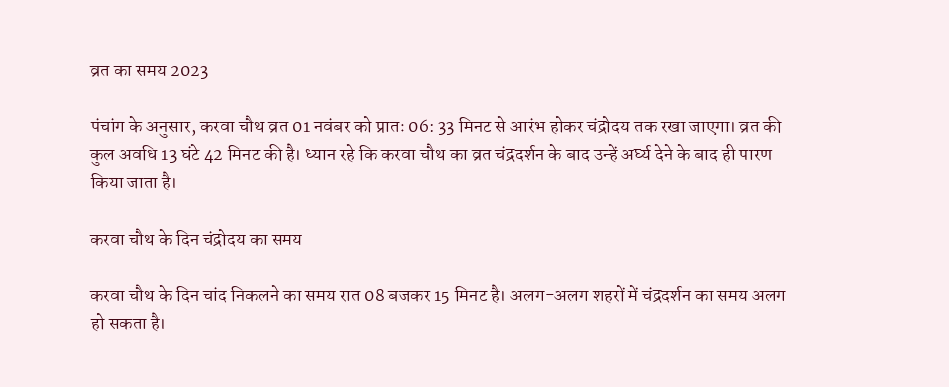व्रत का समय 2023

पंचांग के अनुसार, करवा चौथ व्रत 01 नवंबर को प्रातः 06: 33 मिनट से आरंभ होकर चंद्रोदय तक रखा जाएगा। व्रत की कुल अवधि 13 घंटे 42 मिनट की है। ध्यान रहे कि करवा चौथ का व्रत चंद्रदर्शन के बाद उन्हें अर्घ्य देने के बाद ही पारण किया जाता है।

करवा चौथ के दिन चंद्रोदय का समय

करवा चौथ के दिन चांद निकलने का समय रात 08 बजकर 15 मिनट है। अलग-अलग शहरों में चंद्रदर्शन का समय अलग हो सकता है।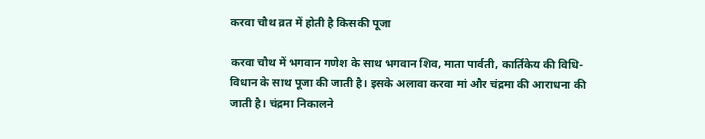करवा चौथ व्रत में होती है किसकी पूजा

करवा चौथ में भगवान गणेश के साथ भगवान शिव, माता पार्वती, कार्तिकेय की विधि-विधान के साथ पूजा की जाती है। इसके अलावा करवा मां और चंद्रमा की आराधना की जाती है। चंद्रमा निकालने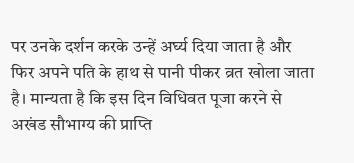पर उनके दर्शन करके उन्हें अर्घ्य दिया जाता है और फिर अपने पति के हाथ से पानी पीकर व्रत खोला जाता है। मान्यता है कि इस दिन विधिवत पूजा करने से अखंड सौभाग्य की प्राप्ति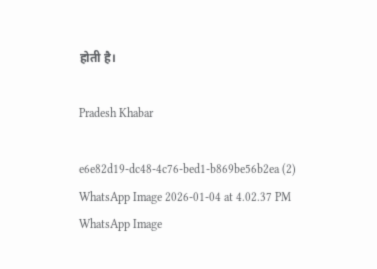होती है।

Pradesh Khabar

e6e82d19-dc48-4c76-bed1-b869be56b2ea (2)
WhatsApp Image 2026-01-04 at 4.02.37 PM
WhatsApp Image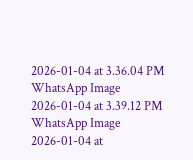2026-01-04 at 3.36.04 PM
WhatsApp Image 2026-01-04 at 3.39.12 PM
WhatsApp Image 2026-01-04 at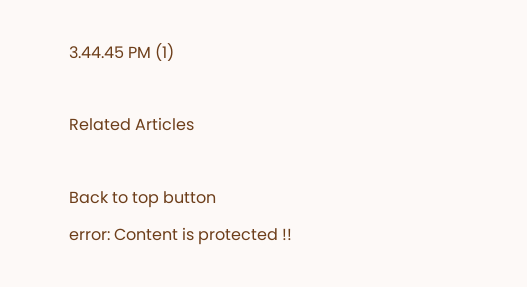3.44.45 PM (1)

Related Articles

Back to top button
error: Content is protected !!